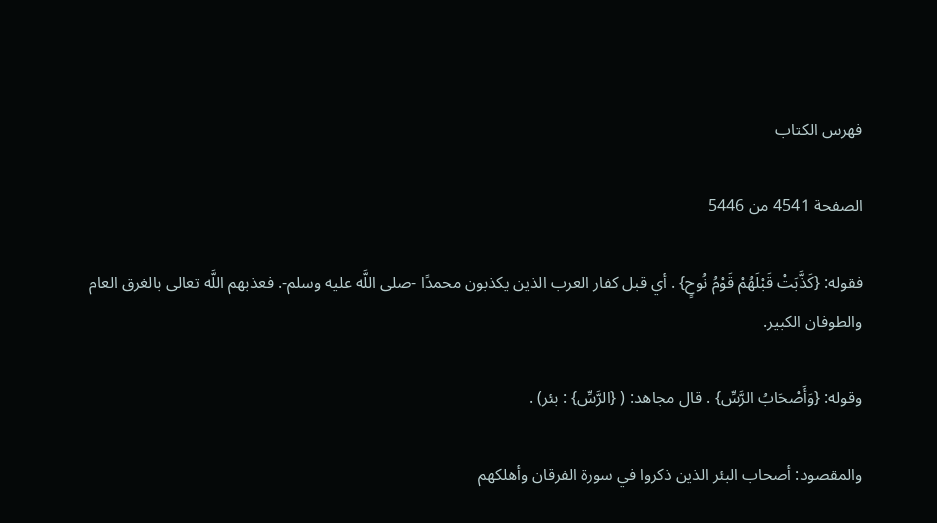فهرس الكتاب

الصفحة 4541 من 5446

فقوله: {كَذَّبَتْ قَبْلَهُمْ قَوْمُ نُوحٍ} . أي قبل كفار العرب الذين يكذبون محمدًا -صلى اللَّه عليه وسلم-. فعذبهم اللَّه تعالى بالغرق العام والطوفان الكبير.

وقوله: {وَأَصْحَابُ الرَّسِّ} . قال مجاهد: ( {الرَّسِّ} : بئر) .

والمقصود: أصحاب البئر الذين ذكروا في سورة الفرقان وأهلكهم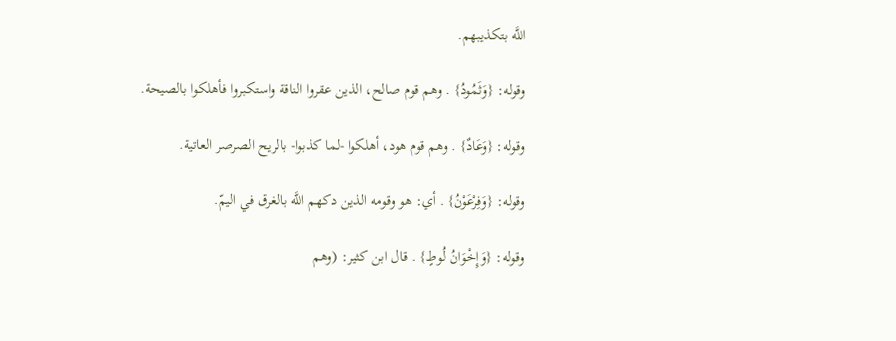اللَّه بتكذيبهم.

وقوله: {وَثَمُودُ} . وهم قوم صالح، الذين عقروا الناقة واستكبروا فأهلكوا بالصيحة.

وقوله: {وَعَادٌ} . وهم قوم هود، أهلكوا -لما كذبوا- بالريح الصرصر العاتية.

وقوله: {وَفِرْعَوْنُ} . أي: هو وقومه الذين دكهم اللَّه بالغرق في اليمّ.

وقوله: {وَإِخْوَانُ لُوطٍ} . قال ابن كثير: (وهم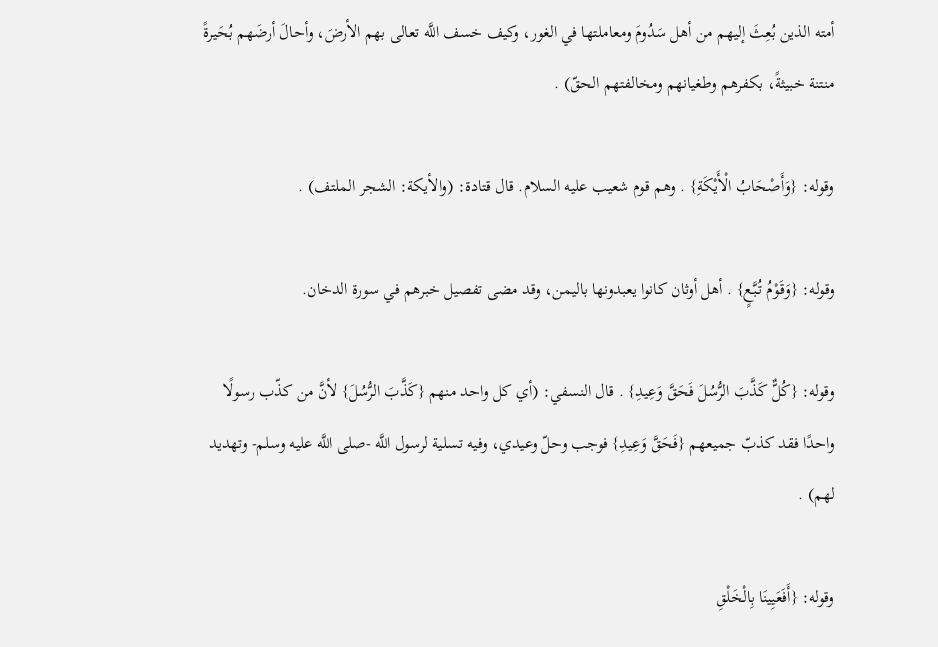أمته الذين بُعِثَ إليهم من أهل سَدُومَ ومعاملتها في الغور، وكيف خسف اللَّه تعالى بهم الأرضَ، وأحالَ أرضَهم بُحَيرةً منتنة خبيثةً، بكفرهم وطغيانهم ومخالفتهم الحقّ) .

وقوله: {وَأَصْحَابُ الْأَيْكَةِ} . وهم قوم شعيب عليه السلام. قال قتادة: (والأيكة: الشجر الملتف) .

وقوله: {وَقَوْمُ تُبَّعٍ} . أهل أوثان كانوا يعبدونها باليمن، وقد مضى تفصيل خبرهم في سورة الدخان.

وقوله: {كُلٌّ كَذَّبَ الرُّسُلَ فَحَقَّ وَعِيدِ} . قال النسفي: (أي كل واحد منهم {كَذَّبَ الرُّسُلَ} لأنَّ من كذّب رسولًا واحدًا فقد كذبّ جميعهم {فَحَقَّ وَعِيدِ} فوجب وحلّ وعيدي، وفيه تسلية لرسول اللَّه -صلى اللَّه عليه وسلم- وتهديد لهم) .

وقوله: {أَفَعَيِينَا بِالْخَلْقِ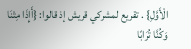الْأَوَّلِ} . تقريع لمشركي قريش إذ قالوا: {أَإِذَا مِتْنَا وَكُنَّا تُرَابًا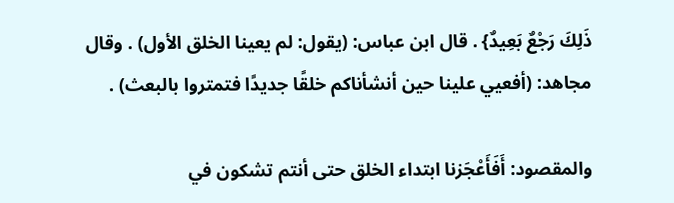ذَلِكَ رَجْعٌ بَعِيدٌ} . قال ابن عباس: (يقول: لم يعينا الخلق الأول) . وقال مجاهد: (أفعيي علينا حين أنشأناكم خلقًا جديدًا فتمتروا بالبعث) .

والمقصود: أَفَأَعْجَزنا ابتداء الخلق حتى أنتم تشكون في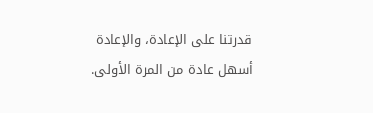قدرتنا على الإعادة، والإعادة أسهل عادة من المرة الأولى.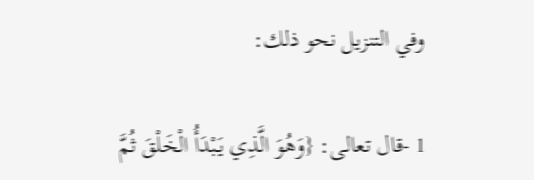وفي التنزيل نحو ذلك:

1 -قال تعالى: {وَهُوَ الَّذِي يَبْدَأُ الْخَلْقَ ثُمَّ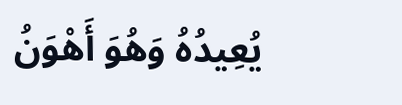يُعِيدُهُ وَهُوَ أَهْوَنُ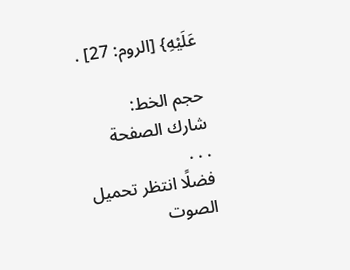عَلَيْهِ} [الروم: 27] .

حجم الخط:
شارك الصفحة
. . .
فضلًا انتظر تحميل الصوت